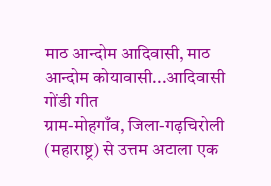माठ आन्दोम आदिवासी, माठ आन्दोम कोयावासी...आदिवासी गोंडी गीत
ग्राम-मोहगाँव, जिला-गढ़चिरोली (महाराष्ट्र) से उत्तम अटाला एक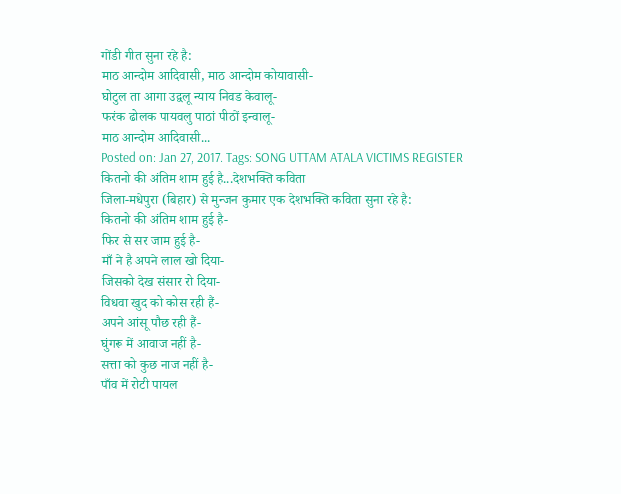गोंडी गीत सुना रहे है:
माठ आन्दोम आदिवासी, माठ आन्दोम कोयावासी-
घोटुल ता आगा उद्वलू न्याय निवड केवालू-
फरंक ढोलक पायवलु पाठां पीठों इन्वालू-
माठ आन्दोम आदिवासी...
Posted on: Jan 27, 2017. Tags: SONG UTTAM ATALA VICTIMS REGISTER
कितनो की अंतिम शाम हुई है...देशभक्ति कविता
जिला-मधेपुरा (बिहार) से मुन्जन कुमार एक देशभक्ति कविता सुना रहे है:
कितनो की अंतिम शाम हुई है-
फिर से सर जाम हुई है-
माँ ने है अपने लाल खो दिया-
जिसको देख संसार रो दिया-
विधवा खुद को कोस रही हैं-
अपने आंसू पौछ रही हैं-
घुंगरू में आवाज नहीं है-
सत्ता को कुछ नाज नहीं है-
पाँव में रोटी पायल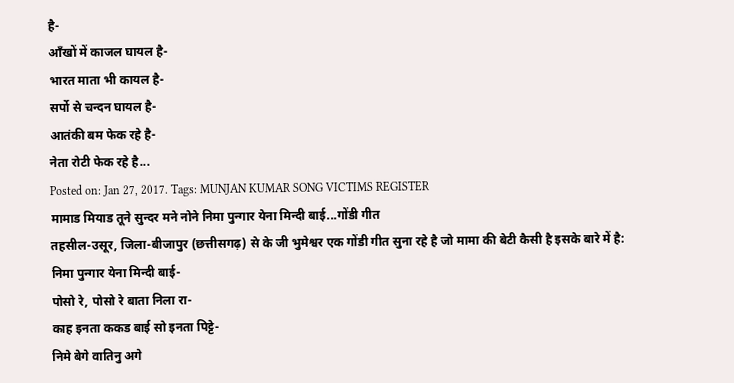है-
आँखों में काजल घायल है-
भारत माता भी कायल है-
सर्पो से चन्दन घायल है-
आतंकी बम फेक रहे है-
नेता रोटी फेक रहे है...
Posted on: Jan 27, 2017. Tags: MUNJAN KUMAR SONG VICTIMS REGISTER
मामाड मियाड तूने सुन्दर मने नोने निमा पुन्गार येना मिन्दी बाई...गोंडी गीत
तहसील-उसूर, जिला-बीजापुर (छत्तीसगढ़) से के जी भुमेश्वर एक गोंडी गीत सुना रहे है जो मामा की बेटी कैसी है इसके बारे में है:
निमा पुन्गार येना मिन्दी बाई-
पोसो रे, पोसो रे बाता निला रा-
काह इनता ककड बाई सो इनता पिट्टे-
निमे बेगे वातिनु अगे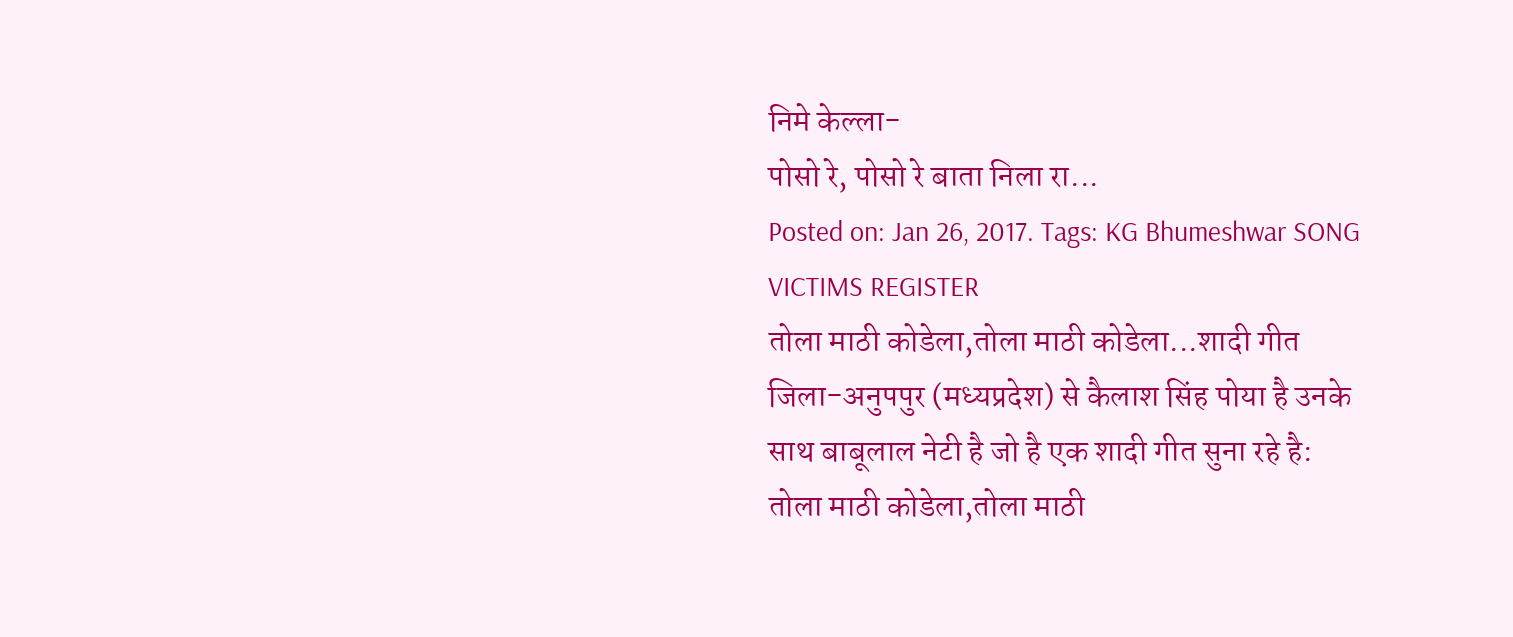निमे केल्ला-
पोसो रे, पोसो रे बाता निला रा...
Posted on: Jan 26, 2017. Tags: KG Bhumeshwar SONG VICTIMS REGISTER
तोला माठी कोडेला,तोला माठी कोडेला...शादी गीत
जिला-अनुपपुर (मध्यप्रदेश) से कैलाश सिंह पोया है उनके साथ बाबूलाल नेटी है जो है एक शादी गीत सुना रहे है:
तोला माठी कोडेला,तोला माठी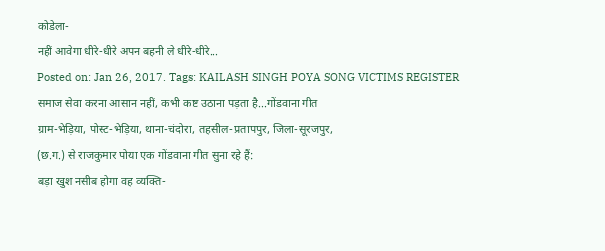कोडेला-
नहीं आवेगा धीरे-धीरे अपन बहनी ले धीरे-धीरे...
Posted on: Jan 26, 2017. Tags: KAILASH SINGH POYA SONG VICTIMS REGISTER
समाज सेवा करना आसान नहीं, कभी कष्ट उठाना पड़ता है...गोंडवाना गीत
ग्राम-भेड़िया, पोस्ट-भेड़िया, थाना-चंदोरा, तहसील-प्रतापपुर, जिला-सूरजपुर,
(छ.ग.) से राजकुमार पोया एक गोंडवाना गीत सुना रहे हैं:
बड़ा खुश नसीब होगा वह व्यक्ति-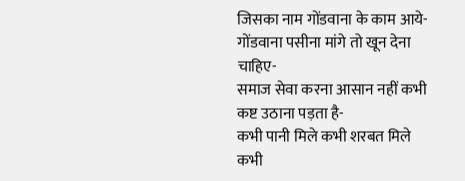जिसका नाम गोंडवाना के काम आये-
गोंडवाना पसीना मांगे तो खून देना चाहिए-
समाज सेवा करना आसान नहीं कभी कष्ट उठाना पड़ता है-
कभी पानी मिले कभी शरबत मिले कभी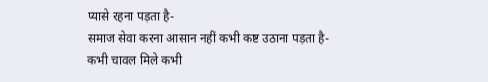प्यासे रहना पड़ता है-
समाज सेवा करना आसान नहीं कभी कष्ट उठाना पड़ता है-
कभी चावल मिले कभी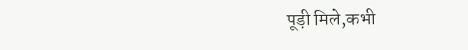पूड़ी मिले,कभी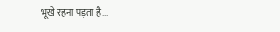भूखे रहना पड़ता है...